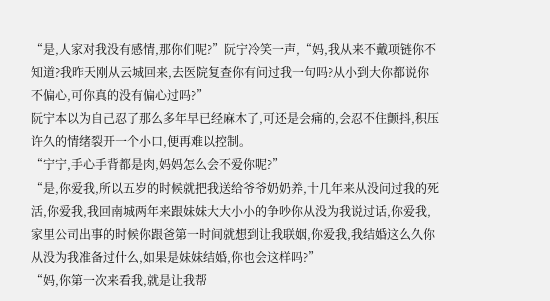“是,人家对我没有感情,那你们呢?”阮宁冷笑一声,“妈,我从来不戴项链你不知道?我昨天刚从云城回来,去医院复查你有问过我一句吗?从小到大你都说你不偏心,可你真的没有偏心过吗?”
阮宁本以为自己忍了那么多年早已经麻木了,可还是会痛的,会忍不住颤抖,积压许久的情绪裂开一个小口,便再难以控制。
“宁宁,手心手背都是肉,妈妈怎么会不爱你呢?”
“是,你爱我,所以五岁的时候就把我送给爷爷奶奶养,十几年来从没问过我的死活,你爱我,我回南城两年来跟妹妹大大小小的争吵你从没为我说过话,你爱我,家里公司出事的时候你跟爸第一时间就想到让我联姻,你爱我,我结婚这么久你从没为我准备过什么,如果是妹妹结婚,你也会这样吗?”
“妈,你第一次来看我,就是让我帮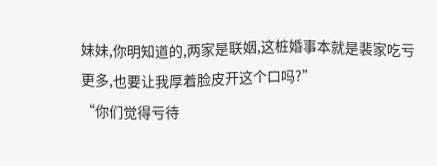妹妹,你明知道的,两家是联姻,这桩婚事本就是裴家吃亏更多,也要让我厚着脸皮开这个口吗?”
“你们觉得亏待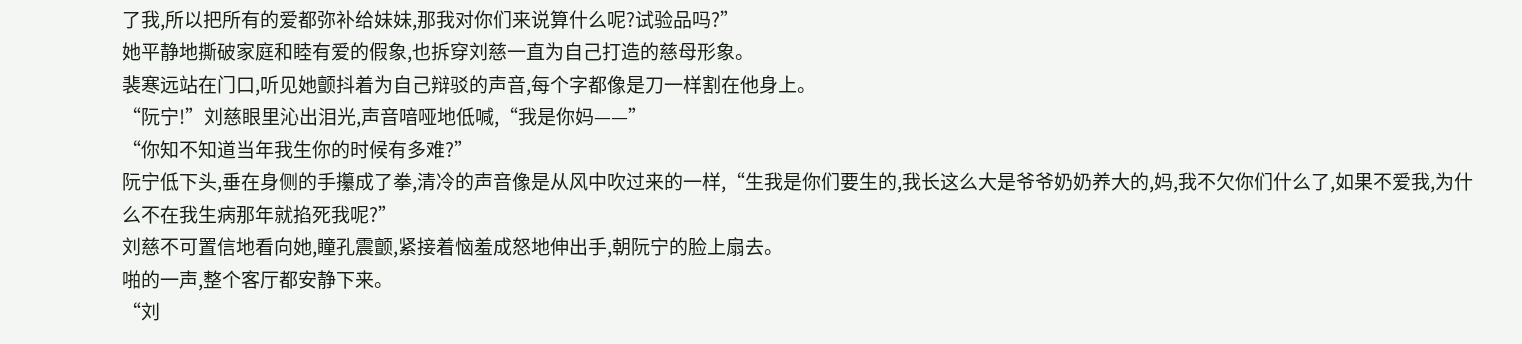了我,所以把所有的爱都弥补给妹妹,那我对你们来说算什么呢?试验品吗?”
她平静地撕破家庭和睦有爱的假象,也拆穿刘慈一直为自己打造的慈母形象。
裴寒远站在门口,听见她颤抖着为自己辩驳的声音,每个字都像是刀一样割在他身上。
“阮宁!”刘慈眼里沁出泪光,声音喑哑地低喊,“我是你妈——”
“你知不知道当年我生你的时候有多难?”
阮宁低下头,垂在身侧的手攥成了拳,清冷的声音像是从风中吹过来的一样,“生我是你们要生的,我长这么大是爷爷奶奶养大的,妈,我不欠你们什么了,如果不爱我,为什么不在我生病那年就掐死我呢?”
刘慈不可置信地看向她,瞳孔震颤,紧接着恼羞成怒地伸出手,朝阮宁的脸上扇去。
啪的一声,整个客厅都安静下来。
“刘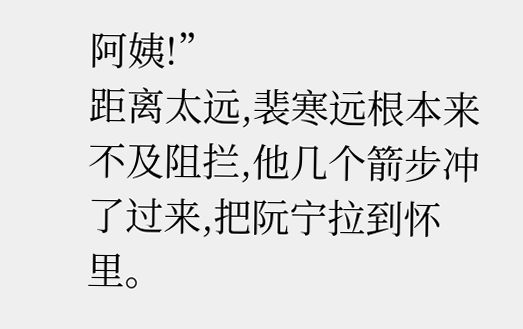阿姨!”
距离太远,裴寒远根本来不及阻拦,他几个箭步冲了过来,把阮宁拉到怀里。